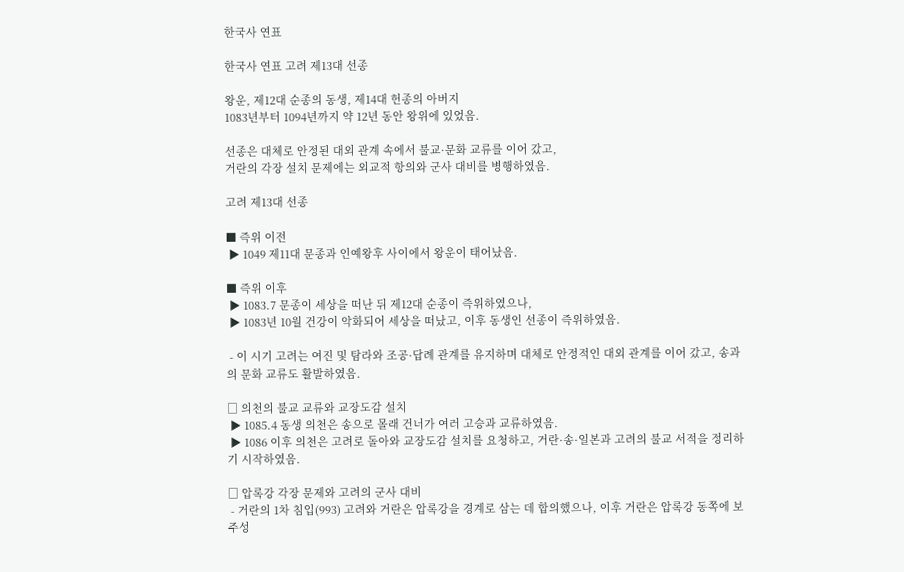한국사 연표

한국사 연표 고려 제13대 선종

왕운, 제12대 순종의 동생, 제14대 헌종의 아버지
1083년부터 1094년까지 약 12년 동안 왕위에 있었음.

선종은 대체로 안정된 대외 관계 속에서 불교·문화 교류를 이어 갔고,
거란의 각장 설치 문제에는 외교적 항의와 군사 대비를 병행하였음.

고려 제13대 선종

■ 즉위 이전
 ▶ 1049 제11대 문종과 인예왕후 사이에서 왕운이 태어났음.

■ 즉위 이후
 ▶ 1083.7 문종이 세상을 떠난 뒤 제12대 순종이 즉위하였으나,
 ▶ 1083년 10월 건강이 악화되어 세상을 떠났고, 이후 동생인 선종이 즉위하였음.

 - 이 시기 고려는 여진 및 탐라와 조공·답례 관계를 유지하며 대체로 안정적인 대외 관계를 이어 갔고, 송과의 문화 교류도 활발하였음.

□ 의천의 불교 교류와 교장도감 설치
 ▶ 1085.4 동생 의천은 송으로 몰래 건너가 여러 고승과 교류하였음.
 ▶ 1086 이후 의천은 고려로 돌아와 교장도감 설치를 요청하고, 거란·송·일본과 고려의 불교 서적을 정리하기 시작하였음.

□ 압록강 각장 문제와 고려의 군사 대비
 - 거란의 1차 침입(993) 고려와 거란은 압록강을 경계로 삼는 데 합의했으나, 이후 거란은 압록강 동쪽에 보주성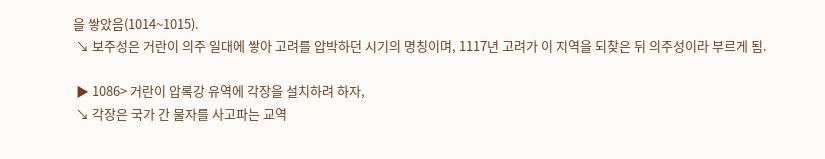을 쌓았음(1014~1015).
 ↘ 보주성은 거란이 의주 일대에 쌓아 고려를 압박하던 시기의 명칭이며, 1117년 고려가 이 지역을 되찾은 뒤 의주성이라 부르게 됨.

 ▶ 1086> 거란이 압록강 유역에 각장을 설치하려 하자,
 ↘ 각장은 국가 간 물자를 사고파는 교역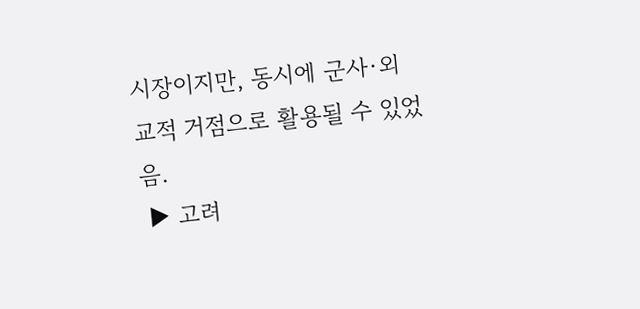시장이지만, 동시에 군사·외교적 거점으로 활용될 수 있었음.
 ▶ 고려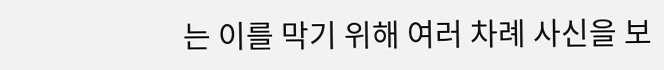는 이를 막기 위해 여러 차례 사신을 보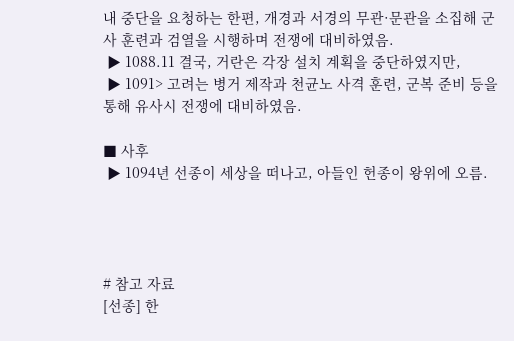내 중단을 요청하는 한편, 개경과 서경의 무관·문관을 소집해 군사 훈련과 검열을 시행하며 전쟁에 대비하였음.
 ▶ 1088.11 결국, 거란은 각장 설치 계획을 중단하였지만,
 ▶ 1091> 고려는 병거 제작과 천균노 사격 훈련, 군복 준비 등을 통해 유사시 전쟁에 대비하였음.

■ 사후
 ▶ 1094년 선종이 세상을 떠나고, 아들인 헌종이 왕위에 오름.




# 참고 자료
[선종] 한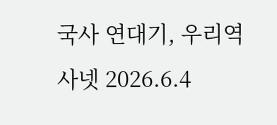국사 연대기, 우리역사넷 2026.6.4